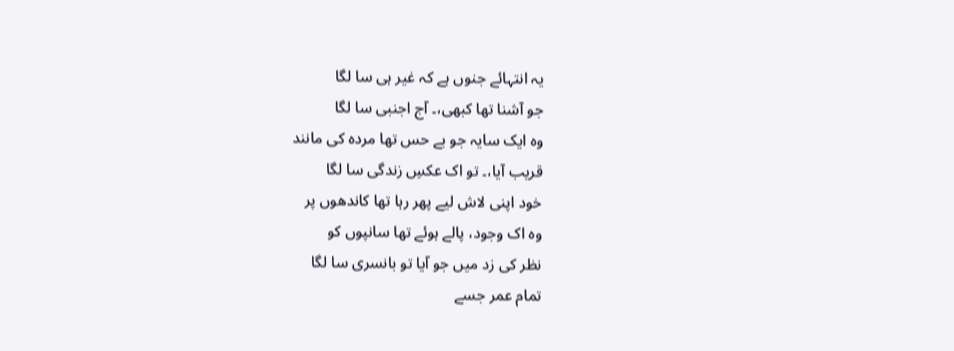یہ انتہائے جنوں ہے کہ غیر ہی سا لگا
جو آشنا تھا کبھی،۔ آج اجنبی سا لگا
وہ ایک سایہ جو بے حس تھا مردہ کی مانند
قریب آیا،۔ تو اک عکسِ زندگی سا لگا
خود اپنی لاش لیے پھر رہا تھا کاندھوں پر
وہ اک وجود، پالے ہوئے تھا سانپوں کو
نظر کی زد میں جو آیا تو بانسری سا لگا
تمام عمر جسے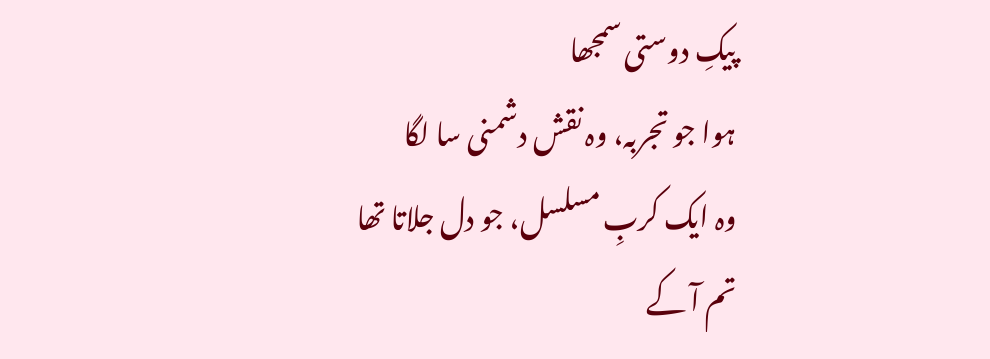پیکِ دوستی سمجھا
ہوا جو تجربہ، وہ نقش دشمنی سا لگا
وہ ایک کربِ مسلسل، جو دل جلاتا تھا
تم آ کے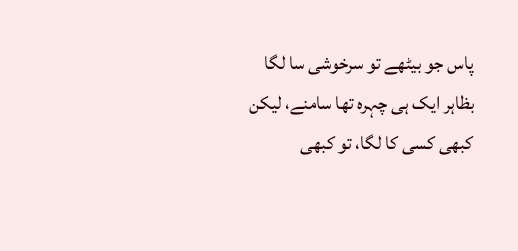پاس جو بیٹھے تو سرخوشی سا لگا
بظاہر ایک ہی چہرہ تھا سامنے، لیکن
کبھی کسی کا لگا، تو کبھی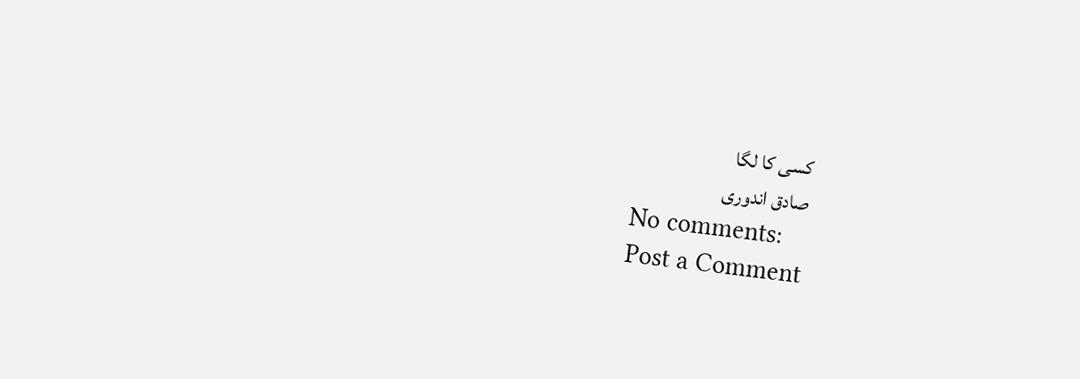کسی کا لگا
صادق اندوری
No comments:
Post a Comment